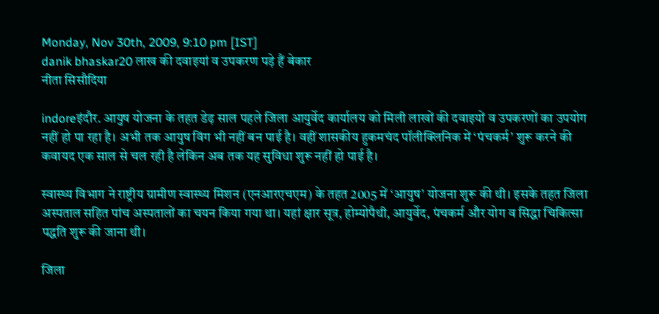Monday, Nov 30th, 2009, 9:10 pm [IST]
danik bhaskar20 लाख की दवाइयां व उपकरण पड़े हैं बेकार
नीता सिसौदिया

indoreइंदौर. आयुष योजना के तहत डेढ़ साल पहले जिला आयुर्वेद कार्यालय को मिली लाखों की दवाइयों व उपकरणों का उपयोग नहीं हो पा रहा है। अभी तक आयुष विंग भी नहीं बन पाई है। वहीं शासकीय हुकमचंद पॉलीक्लिनिक में ‘पंचकर्म’ शुरू करने की कवायद एक साल से चल रही है लेकिन अब तक यह सुविधा शुरू नहीं हो पाई है।

स्वास्थ्य विभाग ने राष्ट्रीय ग्रामीण स्वास्थ्य मिशन (एनआरएचएम) के तहत 2005 में ‘आयुष’ योजना शुरू की थी। इसके तहत जिला अस्पताल सहित पांच अस्पतालों का चयन किया गया था। यहां क्षार सूत्र, होम्योपैथी, आयुर्वेद, पंचकर्म और योग व सिद्धा चिकित्सा पद्धति शुरू की जाना थी।

जिला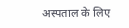अस्पताल के लिए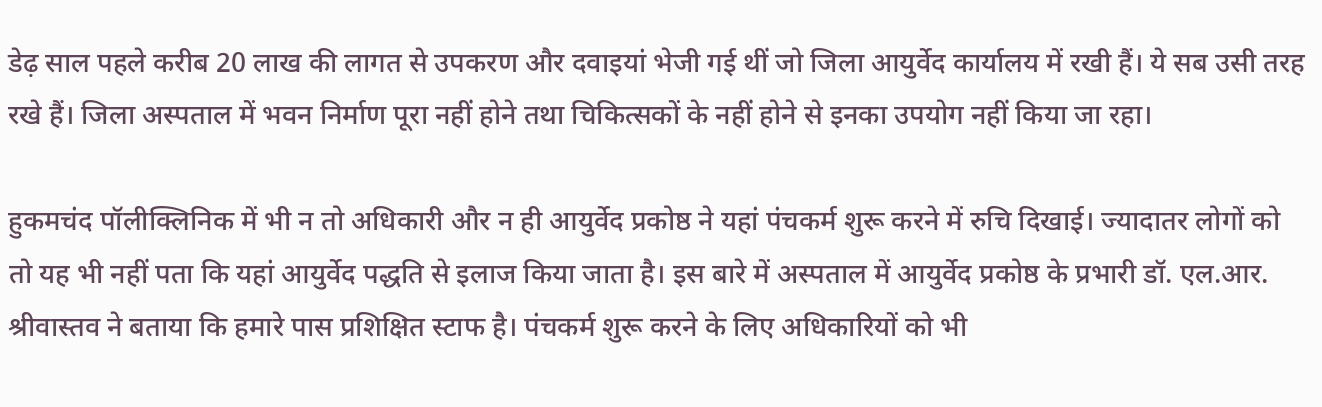डेढ़ साल पहले करीब 20 लाख की लागत से उपकरण और दवाइयां भेजी गई थीं जो जिला आयुर्वेद कार्यालय में रखी हैं। ये सब उसी तरह रखे हैं। जिला अस्पताल में भवन निर्माण पूरा नहीं होने तथा चिकित्सकों के नहीं होने से इनका उपयोग नहीं किया जा रहा।

हुकमचंद पॉलीक्लिनिक में भी न तो अधिकारी और न ही आयुर्वेद प्रकोष्ठ ने यहां पंचकर्म शुरू करने में रुचि दिखाई। ज्यादातर लोगों को तो यह भी नहीं पता कि यहां आयुर्वेद पद्धति से इलाज किया जाता है। इस बारे में अस्पताल में आयुर्वेद प्रकोष्ठ के प्रभारी डॉ. एल.आर. श्रीवास्तव ने बताया कि हमारे पास प्रशिक्षित स्टाफ है। पंचकर्म शुरू करने के लिए अधिकारियों को भी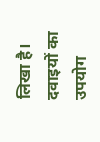लिखा है। दवाइयों का उपयोग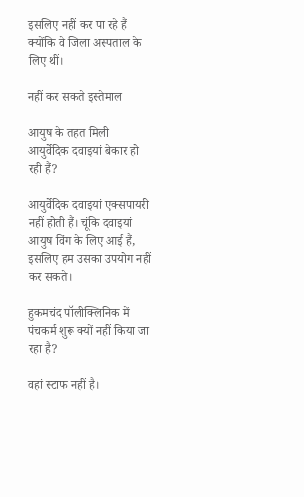इसलिए नहीं कर पा रहे हैं क्योंकि वे जिला अस्पताल के लिए थीं।

नहीं कर सकते इस्तेमाल

आयुष के तहत मिली आयुर्वेदिक दवाइयां बेकार हो रही हैं?

आयुर्वेदिक दवाइयां एक्सपायरी नहीं होती हैं। चूंकि दवाइयां आयुष विंग के लिए आई हैं, इसलिए हम उसका उपयोग नहीं कर सकते।

हुकमचंद पॉलीक्लिनिक में पंचकर्म शुरू क्यों नहीं किया जा रहा है?

वहां स्टाफ नहीं है।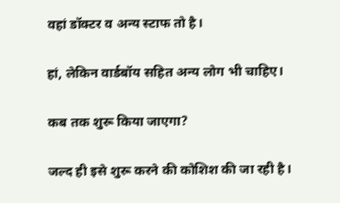वहां डॉक्टर व अन्य स्टाफ तो है।

हां, लेकिन वार्डबॉय सहित अन्य लोग भी चाहिए।

कब तक शुरू किया जाएगा?

जल्द ही इसे शुरू करने की कोशिश की जा रही है।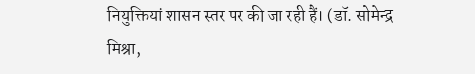नियुक्तियां शासन स्तर पर की जा रही हैं। (डॉ. सोमेन्द्र मिश्रा,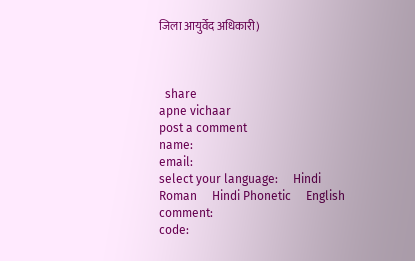जिला आयुर्वेद अधिकारी)



  share
apne vichaar
post a comment
name:
email:
select your language:     Hindi Roman     Hindi Phonetic     English
comment:
code: